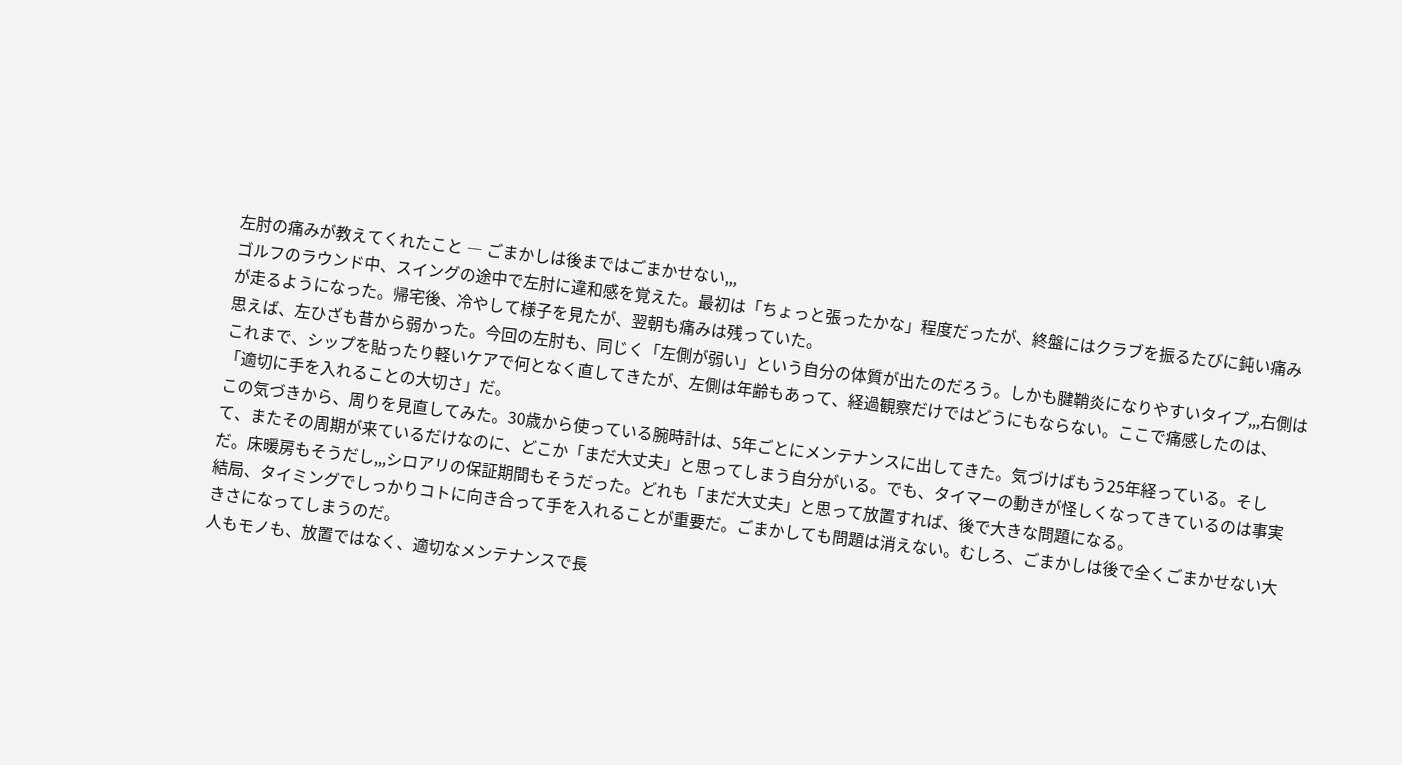左肘の痛みが教えてくれたこと ― ごまかしは後まではごまかせない,,,
ゴルフのラウンド中、スイングの途中で左肘に違和感を覚えた。最初は「ちょっと張ったかな」程度だったが、終盤にはクラブを振るたびに鈍い痛みが走るようになった。帰宅後、冷やして様子を見たが、翌朝も痛みは残っていた。
思えば、左ひざも昔から弱かった。今回の左肘も、同じく「左側が弱い」という自分の体質が出たのだろう。しかも腱鞘炎になりやすいタイプ,,,右側はこれまで、シップを貼ったり軽いケアで何となく直してきたが、左側は年齢もあって、経過観察だけではどうにもならない。ここで痛感したのは、「適切に手を入れることの大切さ」だ。
この気づきから、周りを見直してみた。30歳から使っている腕時計は、5年ごとにメンテナンスに出してきた。気づけばもう25年経っている。そして、またその周期が来ているだけなのに、どこか「まだ大丈夫」と思ってしまう自分がいる。でも、タイマーの動きが怪しくなってきているのは事実だ。床暖房もそうだし,,,シロアリの保証期間もそうだった。どれも「まだ大丈夫」と思って放置すれば、後で大きな問題になる。
結局、タイミングでしっかりコトに向き合って手を入れることが重要だ。ごまかしても問題は消えない。むしろ、ごまかしは後で全くごまかせない大きさになってしまうのだ。
人もモノも、放置ではなく、適切なメンテナンスで長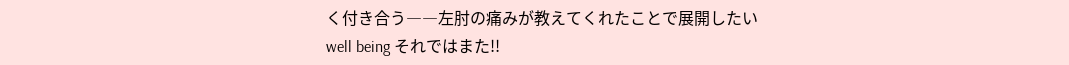く付き合う――左肘の痛みが教えてくれたことで展開したい
well being それではまた!!